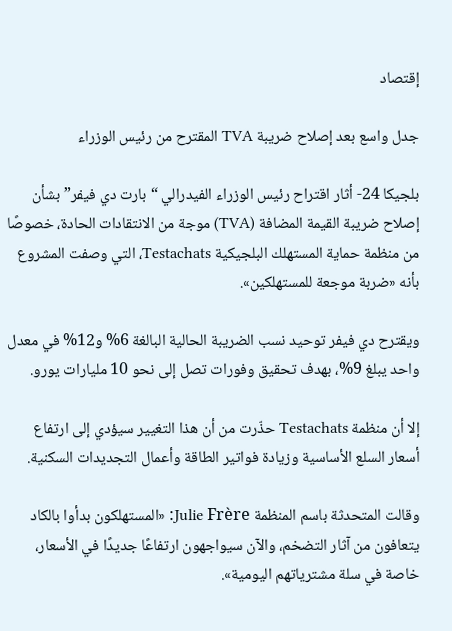إقتصاد

جدل واسع بعد إصلاح ضريبة TVA المقترح من رئيس الوزراء

بلجيكا 24- أثار اقتراح رئيس الوزراء الفيدرالي “بارت دي فيفر” بشأن إصلاح ضريبة القيمة المضافة (TVA) موجة من الانتقادات الحادة، خصوصًا من منظمة حماية المستهلك البلجيكية Testachats، التي وصفت المشروع بأنه «ضربة موجعة للمستهلكين».

ويقترح دي فيفر توحيد نسب الضريبة الحالية البالغة 6% و12% في معدل واحد يبلغ 9%، بهدف تحقيق وفورات تصل إلى نحو 10 مليارات يورو.

إلا أن منظمة Testachats حذّرت من أن هذا التغيير سيؤدي إلى ارتفاع أسعار السلع الأساسية وزيادة فواتير الطاقة وأعمال التجديدات السكنية.

وقالت المتحدثة باسم المنظمة Julie Frère: «المستهلكون بدأوا بالكاد يتعافون من آثار التضخم، والآن سيواجهون ارتفاعًا جديدًا في الأسعار، خاصة في سلة مشترياتهم اليومية».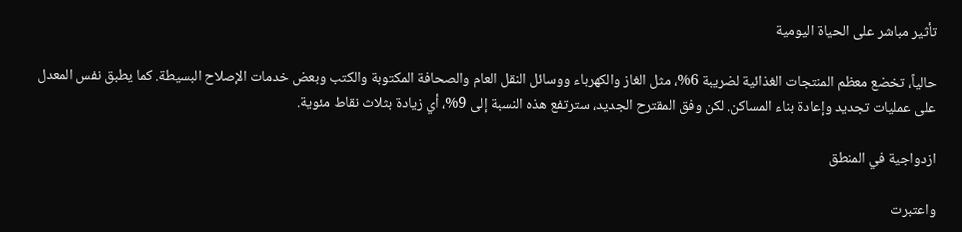تأثير مباشر على الحياة اليومية

حالياً، تخضع معظم المنتجات الغذائية لضريبة 6%، مثل الغاز والكهرباء ووسائل النقل العام والصحافة المكتوبة والكتب وبعض خدمات الإصلاح البسيطة. كما يطبق نفس المعدل على عمليات تجديد وإعادة بناء المساكن. لكن وفق المقترح الجديد، سترتفع هذه النسبة إلى 9%، أي زيادة بثلاث نقاط مئوية.

ازدواجية في المنطق

واعتبرت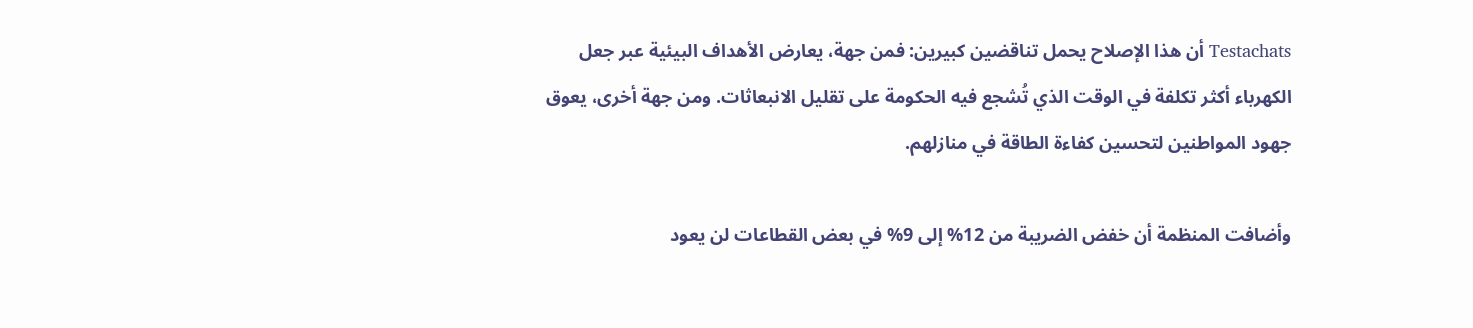Testachats أن هذا الإصلاح يحمل تناقضين كبيرين: فمن جهة، يعارض الأهداف البيئية عبر جعل الكهرباء أكثر تكلفة في الوقت الذي تُشجع فيه الحكومة على تقليل الانبعاثات. ومن جهة أخرى، يعوق جهود المواطنين لتحسين كفاءة الطاقة في منازلهم.

وأضافت المنظمة أن خفض الضريبة من 12% إلى 9% في بعض القطاعات لن يعود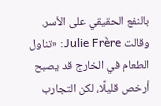بالنفع الحقيقي على الأسر. وقالت Julie Frère: «تناول الطعام في الخارج قد يصبح أرخص قليلًا، لكن التجارب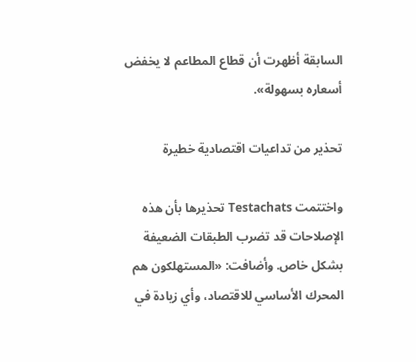السابقة أظهرت أن قطاع المطاعم لا يخفض أسعاره بسهولة».

تحذير من تداعيات اقتصادية خطيرة

واختتمت Testachats تحذيرها بأن هذه الإصلاحات قد تضرب الطبقات الضعيفة بشكل خاص. وأضافت: «المستهلكون هم المحرك الأساسي للاقتصاد، وأي زيادة في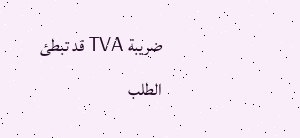ضريبة TVA قد تبطئ الطلب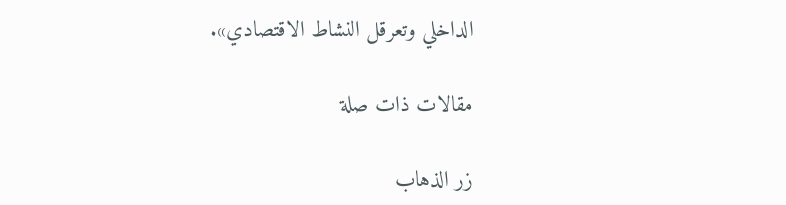الداخلي وتعرقل النشاط الاقتصادي».

مقالات ذات صلة

زر الذهاب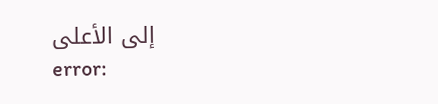إلى الأعلى
error: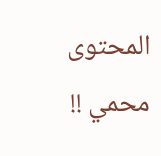المحتوى محمي !!